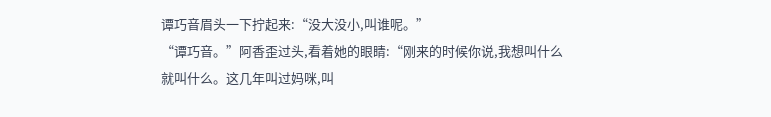谭巧音眉头一下拧起来:“没大没小,叫谁呢。”
“谭巧音。”阿香歪过头,看着她的眼睛:“刚来的时候你说,我想叫什么就叫什么。这几年叫过妈咪,叫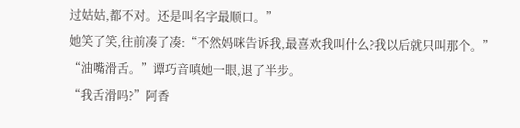过姑姑,都不对。还是叫名字最顺口。”
她笑了笑,往前凑了凑:“不然妈咪告诉我,最喜欢我叫什么?我以后就只叫那个。”
“油嘴滑舌。”谭巧音嗔她一眼,退了半步。
“我舌滑吗?”阿香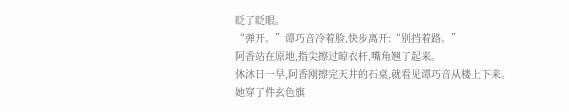眨了眨眼。
“弹开。”谭巧音冷着脸,快步离开:“别挡着路。”
阿香站在原地,指尖擦过晾衣杆,嘴角翘了起来。
休沐日一早,阿香刚擦完天井的石桌,就看见谭巧音从楼上下来。
她穿了件玄色旗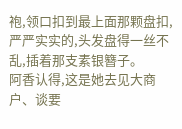袍,领口扣到最上面那颗盘扣,严严实实的,头发盘得一丝不乱,插着那支素银簪子。
阿香认得,这是她去见大商户、谈要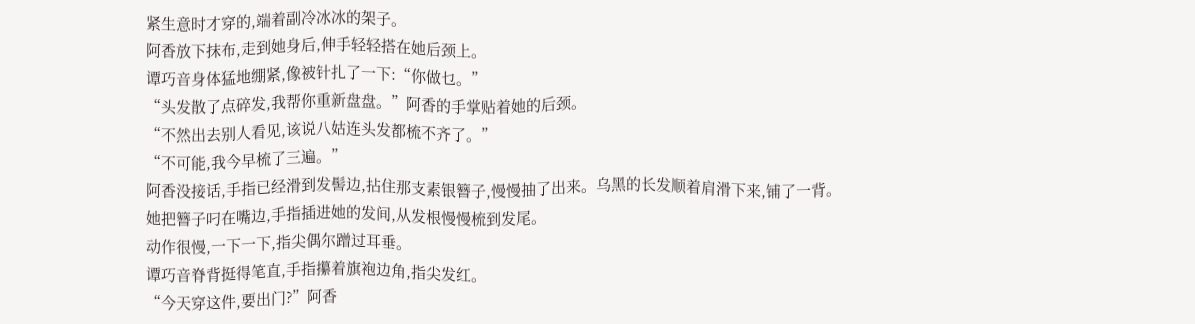紧生意时才穿的,端着副冷冰冰的架子。
阿香放下抹布,走到她身后,伸手轻轻搭在她后颈上。
谭巧音身体猛地绷紧,像被针扎了一下:“你做乜。”
“头发散了点碎发,我帮你重新盘盘。”阿香的手掌贴着她的后颈。
“不然出去别人看见,该说八姑连头发都梳不齐了。”
“不可能,我今早梳了三遍。”
阿香没接话,手指已经滑到发髻边,拈住那支素银簪子,慢慢抽了出来。乌黑的长发顺着肩滑下来,铺了一背。
她把簪子叼在嘴边,手指插进她的发间,从发根慢慢梳到发尾。
动作很慢,一下一下,指尖偶尔蹭过耳垂。
谭巧音脊背挺得笔直,手指攥着旗袍边角,指尖发红。
“今天穿这件,要出门?”阿香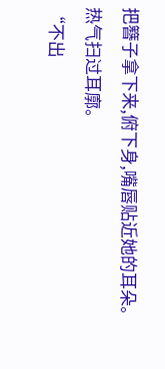把簪子拿下来,俯下身,嘴唇贴近她的耳朵。
热气扫过耳廓。
“不出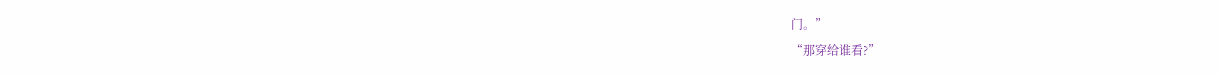门。”
“那穿给谁看?”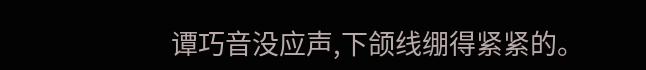谭巧音没应声,下颌线绷得紧紧的。